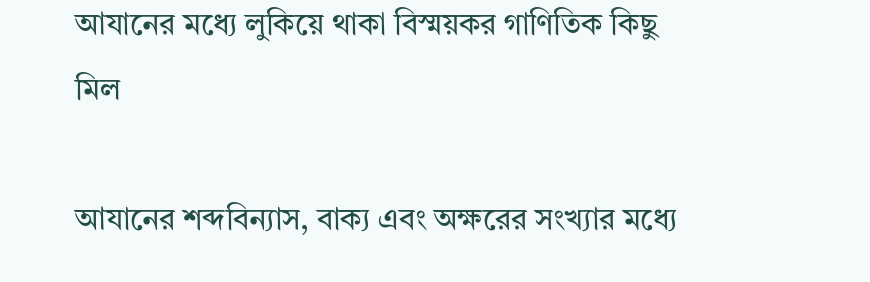আযানের মধ্যে লুকিয়ে থাকা বিস্ময়কর গাণিতিক কিছু মিল

আযানের শব্দবিন্যাস, বাক্য এবং অক্ষরের সংখ্যার মধ্যে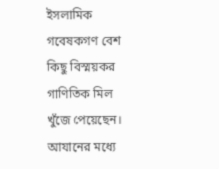ইসলামিক গবেষকগণ বেশ কিছু বিস্ময়কর গাণিতিক মিল খুঁজে পেয়েছেন। আযানের মধ্যে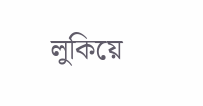লুকিয়ে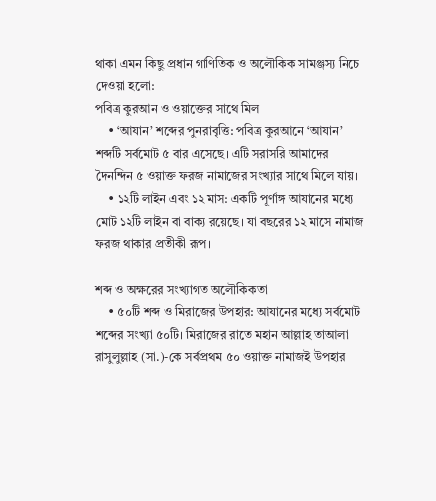থাকা এমন কিছু প্রধান গাণিতিক ও অলৌকিক সামঞ্জস্য নিচে দেওয়া হলো:
পবিত্র কুরআন ও ওয়াক্তের সাথে মিল
    • ‘আযান’ শব্দের পুনরাবৃত্তি: পবিত্র কুরআনে ‘আযান’ শব্দটি সর্বমোট ৫ বার এসেছে। এটি সরাসরি আমাদের দৈনন্দিন ৫ ওয়াক্ত ফরজ নামাজের সংখ্যার সাথে মিলে যায়।
    • ১২টি লাইন এবং ১২ মাস: একটি পূর্ণাঙ্গ আযানের মধ্যে মোট ১২টি লাইন বা বাক্য রয়েছে। যা বছরের ১২ মাসে নামাজ ফরজ থাকার প্রতীকী রূপ।

শব্দ ও অক্ষরের সংখ্যাগত অলৌকিকতা
    • ৫০টি শব্দ ও মিরাজের উপহার: আযানের মধ্যে সর্বমোট শব্দের সংখ্যা ৫০টি। মিরাজের রাতে মহান আল্লাহ তাআলা রাসুলুল্লাহ (সা.)-কে সর্বপ্রথম ৫০ ওয়াক্ত নামাজই উপহার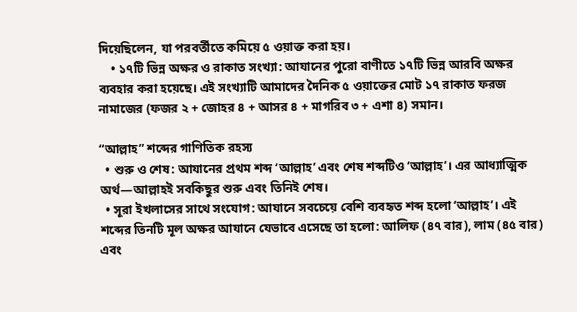দিয়েছিলেন, যা পরবর্তীতে কমিয়ে ৫ ওয়াক্ত করা হয়।
    • ১৭টি ভিন্ন অক্ষর ও রাকাত সংখ্যা: আযানের পুরো বাণীতে ১৭টি ভিন্ন আরবি অক্ষর ব্যবহার করা হয়েছে। এই সংখ্যাটি আমাদের দৈনিক ৫ ওয়াক্তের মোট ১৭ রাকাত ফরজ নামাজের (ফজর ২ + জোহর ৪ + আসর ৪ + মাগরিব ৩ + এশা ৪) সমান।

“আল্লাহ” শব্দের গাণিতিক রহস্য
  • শুরু ও শেষ: আযানের প্রথম শব্দ ‘আল্লাহ’ এবং শেষ শব্দটিও ‘আল্লাহ’। এর আধ্যাত্মিক অর্থ—আল্লাহই সবকিছুর শুরু এবং তিনিই শেষ।
  • সূরা ইখলাসের সাথে সংযোগ: আযানে সবচেয়ে বেশি ব্যবহৃত শব্দ হলো ‘আল্লাহ’। এই শব্দের তিনটি মূল অক্ষর আযানে যেভাবে এসেছে তা হলো: আলিফ (৪৭ বার), লাম (৪৫ বার) এবং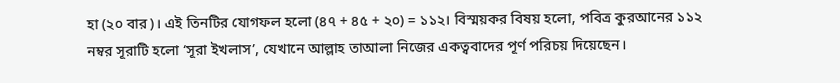হা (২০ বার)। এই তিনটির যোগফল হলো (৪৭ + ৪৫ + ২০) = ১১২। বিস্ময়কর বিষয় হলো, পবিত্র কুরআনের ১১২ নম্বর সূরাটি হলো ‘সূরা ইখলাস’, যেখানে আল্লাহ তাআলা নিজের একত্ববাদের পূর্ণ পরিচয় দিয়েছেন।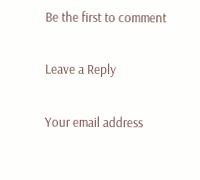Be the first to comment

Leave a Reply

Your email address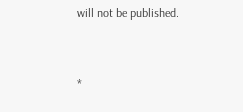will not be published.


*